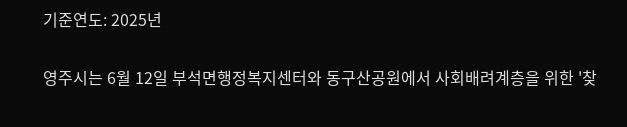기준연도: 2025년

영주시는 6월 12일 부석면행정복지센터와 동구산공원에서 사회배려계층을 위한 '찾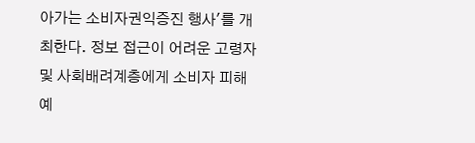아가는 소비자권익증진 행사'를 개최한다. 정보 접근이 어려운 고령자 및 사회배려계층에게 소비자 피해 예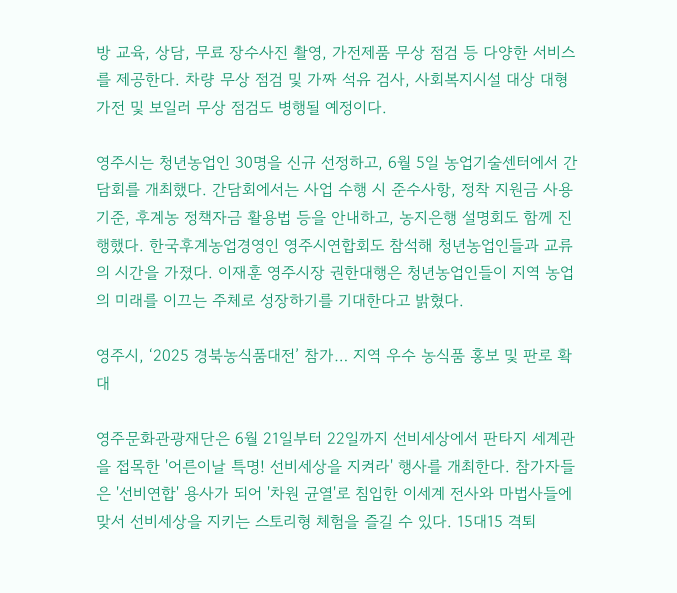방 교육, 상담, 무료 장수사진 촬영, 가전제품 무상 점검 등 다양한 서비스를 제공한다. 차량 무상 점검 및 가짜 석유 검사, 사회복지시설 대상 대형 가전 및 보일러 무상 점검도 병행될 예정이다.

영주시는 청년농업인 30명을 신규 선정하고, 6월 5일 농업기술센터에서 간담회를 개최했다. 간담회에서는 사업 수행 시 준수사항, 정착 지원금 사용 기준, 후계농 정책자금 활용법 등을 안내하고, 농지은행 설명회도 함께 진행했다. 한국후계농업경영인 영주시연합회도 참석해 청년농업인들과 교류의 시간을 가졌다. 이재훈 영주시장 권한대행은 청년농업인들이 지역 농업의 미래를 이끄는 주체로 성장하기를 기대한다고 밝혔다.

영주시, ‘2025 경북농식품대전’ 참가… 지역 우수 농식품 홍보 및 판로 확대

영주문화관광재단은 6월 21일부터 22일까지 선비세상에서 판타지 세계관을 접목한 '어른이날 특명! 선비세상을 지켜라' 행사를 개최한다. 참가자들은 '선비연합' 용사가 되어 '차원 균열'로 침입한 이세계 전사와 마법사들에 맞서 선비세상을 지키는 스토리형 체험을 즐길 수 있다. 15대15 격퇴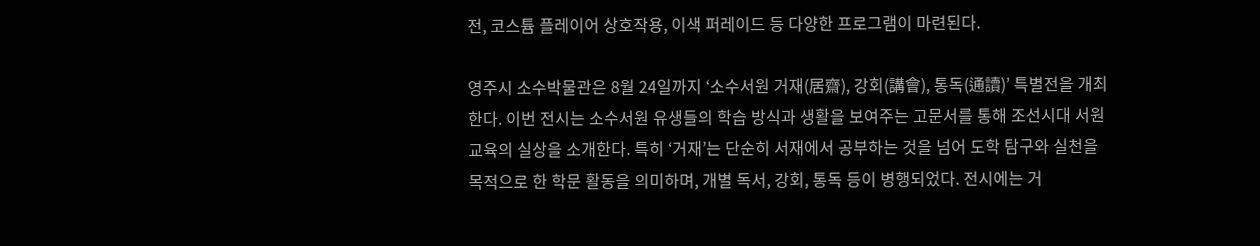전, 코스튬 플레이어 상호작용, 이색 퍼레이드 등 다양한 프로그램이 마련된다.

영주시 소수박물관은 8월 24일까지 ‘소수서원 거재(居齋), 강회(講會), 통독(通讀)’ 특별전을 개최한다. 이번 전시는 소수서원 유생들의 학습 방식과 생활을 보여주는 고문서를 통해 조선시대 서원 교육의 실상을 소개한다. 특히 ‘거재’는 단순히 서재에서 공부하는 것을 넘어 도학 탐구와 실천을 목적으로 한 학문 활동을 의미하며, 개별 독서, 강회, 통독 등이 병행되었다. 전시에는 거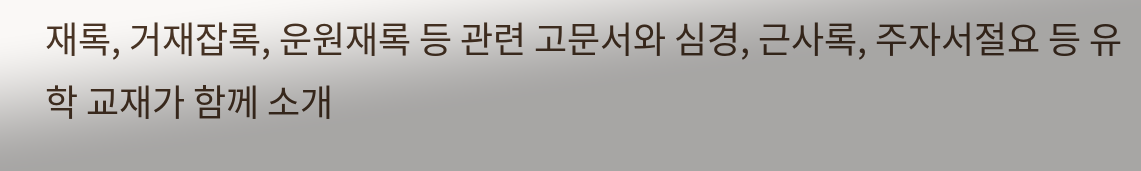재록, 거재잡록, 운원재록 등 관련 고문서와 심경, 근사록, 주자서절요 등 유학 교재가 함께 소개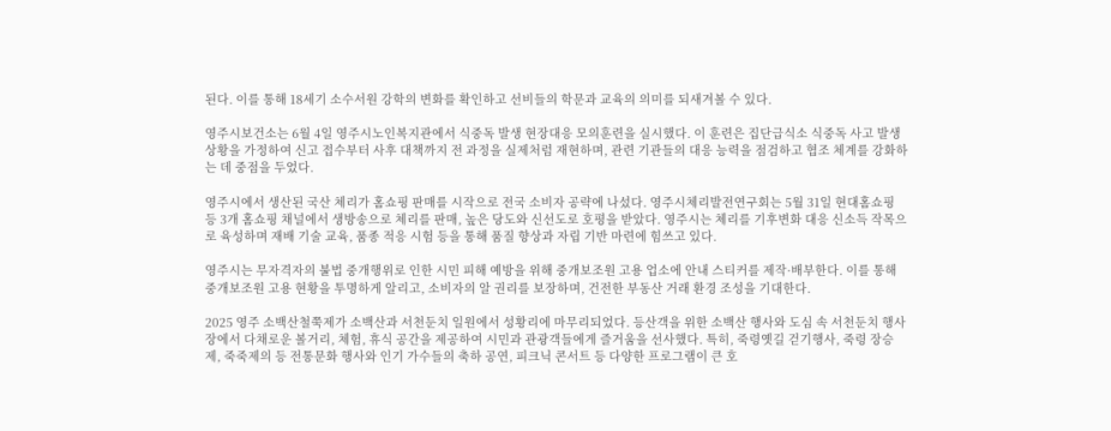된다. 이를 통해 18세기 소수서원 강학의 변화를 확인하고 선비들의 학문과 교육의 의미를 되새겨볼 수 있다.

영주시보건소는 6월 4일 영주시노인복지관에서 식중독 발생 현장대응 모의훈련을 실시했다. 이 훈련은 집단급식소 식중독 사고 발생 상황을 가정하여 신고 접수부터 사후 대책까지 전 과정을 실제처럼 재현하며, 관련 기관들의 대응 능력을 점검하고 협조 체계를 강화하는 데 중점을 두었다.

영주시에서 생산된 국산 체리가 홈쇼핑 판매를 시작으로 전국 소비자 공략에 나섰다. 영주시체리발전연구회는 5월 31일 현대홈쇼핑 등 3개 홈쇼핑 채널에서 생방송으로 체리를 판매, 높은 당도와 신선도로 호평을 받았다. 영주시는 체리를 기후변화 대응 신소득 작목으로 육성하며 재배 기술 교육, 품종 적응 시험 등을 통해 품질 향상과 자립 기반 마련에 힘쓰고 있다.

영주시는 무자격자의 불법 중개행위로 인한 시민 피해 예방을 위해 중개보조원 고용 업소에 안내 스티커를 제작·배부한다. 이를 통해 중개보조원 고용 현황을 투명하게 알리고, 소비자의 알 권리를 보장하며, 건전한 부동산 거래 환경 조성을 기대한다.

2025 영주 소백산철쭉제가 소백산과 서천둔치 일원에서 성황리에 마무리되었다. 등산객을 위한 소백산 행사와 도심 속 서천둔치 행사장에서 다채로운 볼거리, 체험, 휴식 공간을 제공하여 시민과 관광객들에게 즐거움을 선사했다. 특히, 죽령옛길 걷기행사, 죽령 장승제, 죽죽제의 등 전통문화 행사와 인기 가수들의 축하 공연, 피크닉 콘서트 등 다양한 프로그램이 큰 호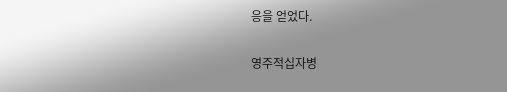응을 얻었다.

영주적십자병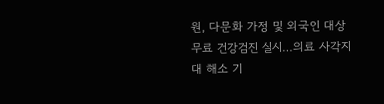원, 다문화 가정 및 외국인 대상 무료 건강검진 실시…의료 사각지대 해소 기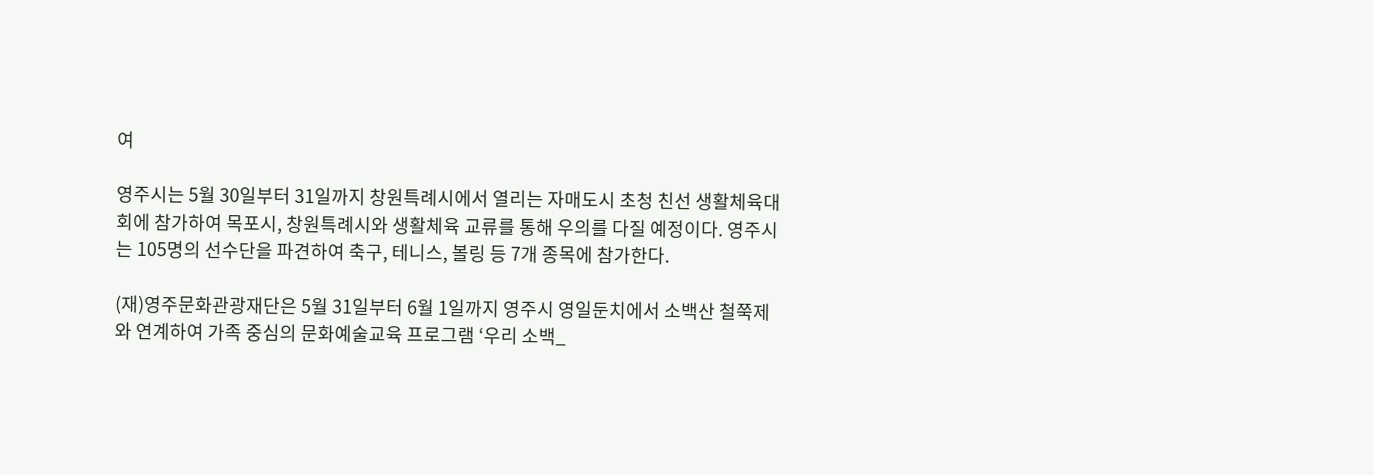여

영주시는 5월 30일부터 31일까지 창원특례시에서 열리는 자매도시 초청 친선 생활체육대회에 참가하여 목포시, 창원특례시와 생활체육 교류를 통해 우의를 다질 예정이다. 영주시는 105명의 선수단을 파견하여 축구, 테니스, 볼링 등 7개 종목에 참가한다.

(재)영주문화관광재단은 5월 31일부터 6월 1일까지 영주시 영일둔치에서 소백산 철쭉제와 연계하여 가족 중심의 문화예술교육 프로그램 ‘우리 소백_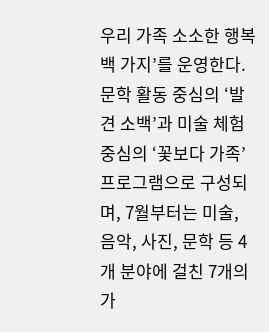우리 가족 소소한 행복 백 가지’를 운영한다. 문학 활동 중심의 ‘발견 소백’과 미술 체험 중심의 ‘꽃보다 가족’ 프로그램으로 구성되며, 7월부터는 미술, 음악, 사진, 문학 등 4개 분야에 걸친 7개의 가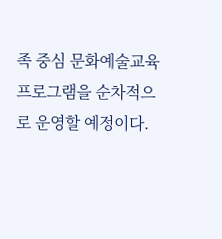족 중심 문화예술교육 프로그램을 순차적으로 운영할 예정이다.